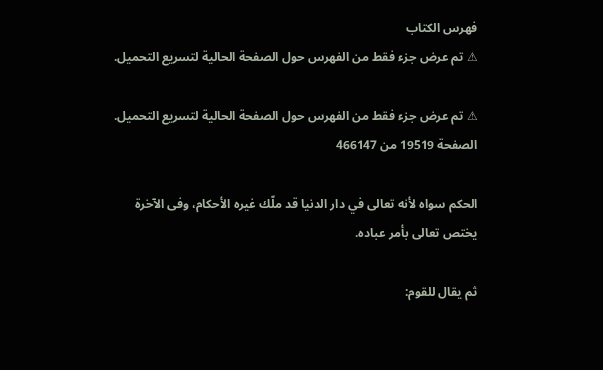فهرس الكتاب
⚠ تم عرض جزء فقط من الفهرس حول الصفحة الحالية لتسريع التحميل.

⚠ تم عرض جزء فقط من الفهرس حول الصفحة الحالية لتسريع التحميل.
الصفحة 19519 من 466147

الحكم سواه لأنه تعالى في دار الدنيا قد ملّك غيره الأحكام، وفى الآخرة يختص تعالى بأمر عباده.

ثم يقال للقوم: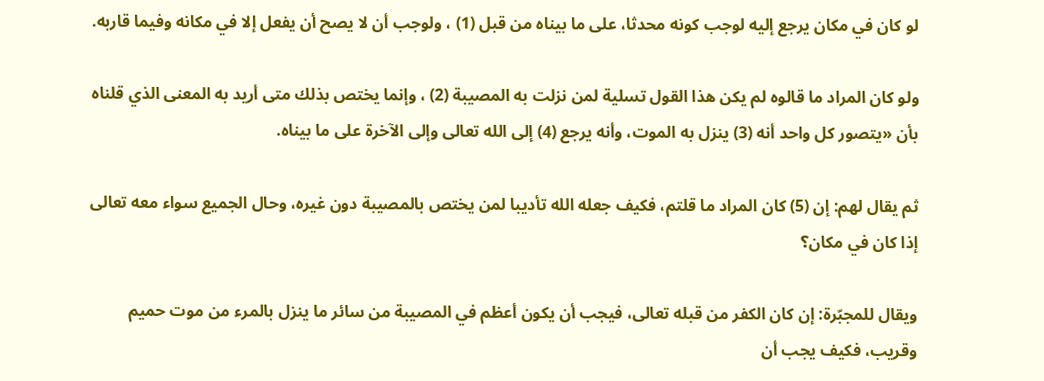لو كان في مكان يرجع إليه لوجب كونه محدثا، على ما بيناه من قبل (1) ، ولوجب أن لا يصح أن يفعل إلا في مكانه وفيما قاربه.

ولو كان المراد ما قالوه لم يكن هذا القول تسلية لمن نزلت به المصيبة (2) ، وإنما يختص بذلك متى أريد به المعنى الذي قلناه بأن «يتصور كل واحد أنه (3) ينزل به الموت، وأنه يرجع (4) إلى الله تعالى وإلى الآخرة على ما بيناه.

ثم يقال لهم: إن (5) كان المراد ما قلتم، فكيف جعله الله تأديبا لمن يختص بالمصيبة دون غيره، وحال الجميع سواء معه تعالى إذا كان في مكان؟

ويقال للمجبّرة: إن كان الكفر من قبله تعالى، فيجب أن يكون أعظم في المصيبة من سائر ما ينزل بالمرء من موت حميم وقريب، فكيف يجب أن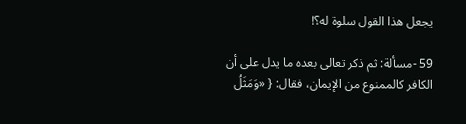يجعل هذا القول سلوة له؟!

59 -مسألة: ثم ذكر تعالى بعده ما يدل على أن الكافر كالممنوع من الإيمان، فقال: { «وَمَثَلُ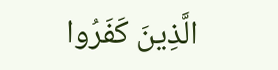الَّذِينَ كَفَرُوا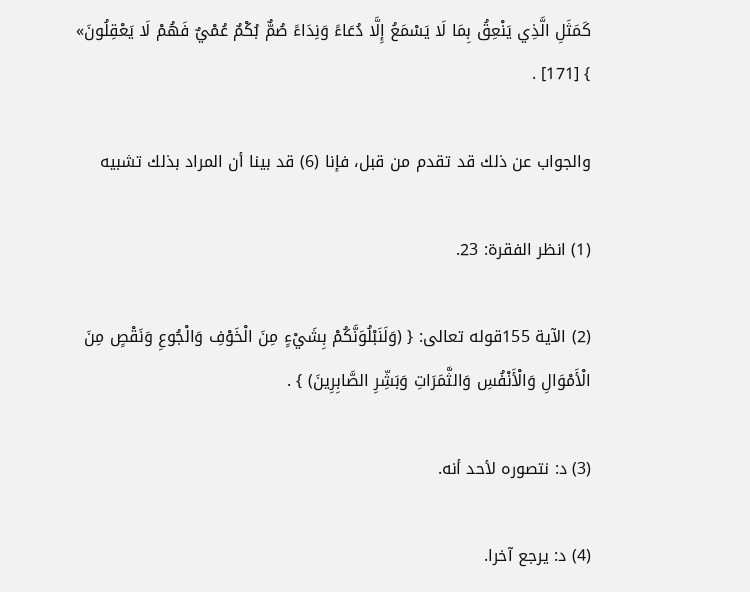كَمَثَلِ الَّذِي يَنْعِقُ بِمَا لَا يَسْمَعُ إِلَّا دُعَاءً وَنِدَاءً صُمٌّ بُكْمٌ عُمْيٌ فَهُمْ لَا يَعْقِلُونَ» } [171] .

والجواب عن ذلك قد تقدم من قبل، فإنا (6) قد بينا أن المراد بذلك تشبيه

(1) انظر الفقرة: 23.

(2) الآية 155قوله تعالى: { (وَلَنَبْلُوَنَّكُمْ بِشَيْءٍ مِنَ الْخَوْفِ وَالْجُوعِ وَنَقْصٍ مِنَ الْأَمْوَالِ وَالْأَنْفُسِ وَالثَّمَرَاتِ وَبَشِّرِ الصَّابِرِينَ) } .

(3) د: نتصوره لأحد أنه.

(4) د: يرجع آخرا.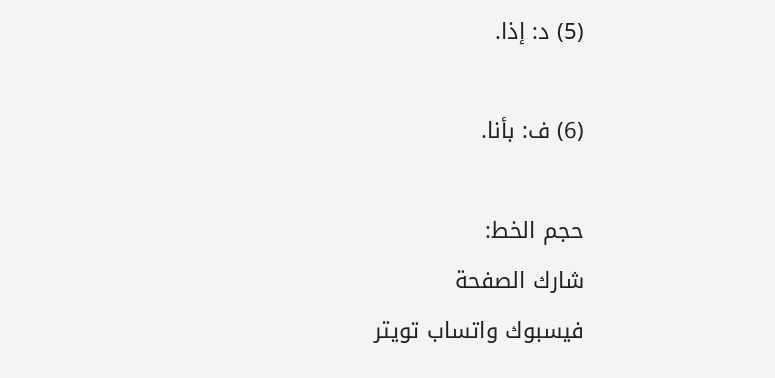(5) د: إذا.

(6) ف: بأنا.

حجم الخط:
شارك الصفحة
فيسبوك واتساب تويتر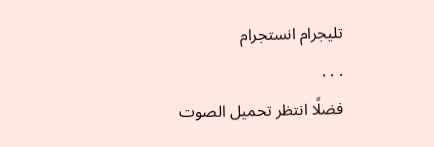تليجرام انستجرام
. . .
فضلًا انتظر تحميل الصوت